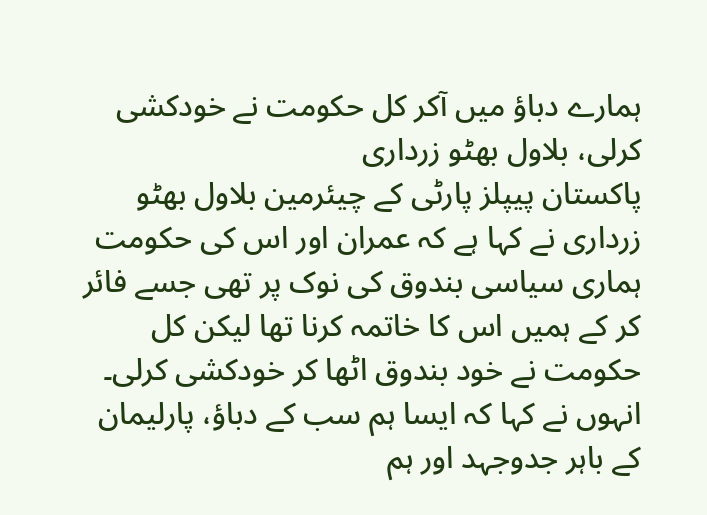ہمارے دباؤ میں آکر کل حکومت نے خودکشی کرلی، بلاول بھٹو زرداری
پاکستان پیپلز پارٹی کے چیئرمین بلاول بھٹو زرداری نے کہا ہے کہ عمران اور اس کی حکومت ہماری سیاسی بندوق کی نوک پر تھی جسے فائر کر کے ہمیں اس کا خاتمہ کرنا تھا لیکن کل حکومت نے خود بندوق اٹھا کر خودکشی کرلی۔
انہوں نے کہا کہ ایسا ہم سب کے دباؤ، پارلیمان کے باہر جدوجہد اور ہم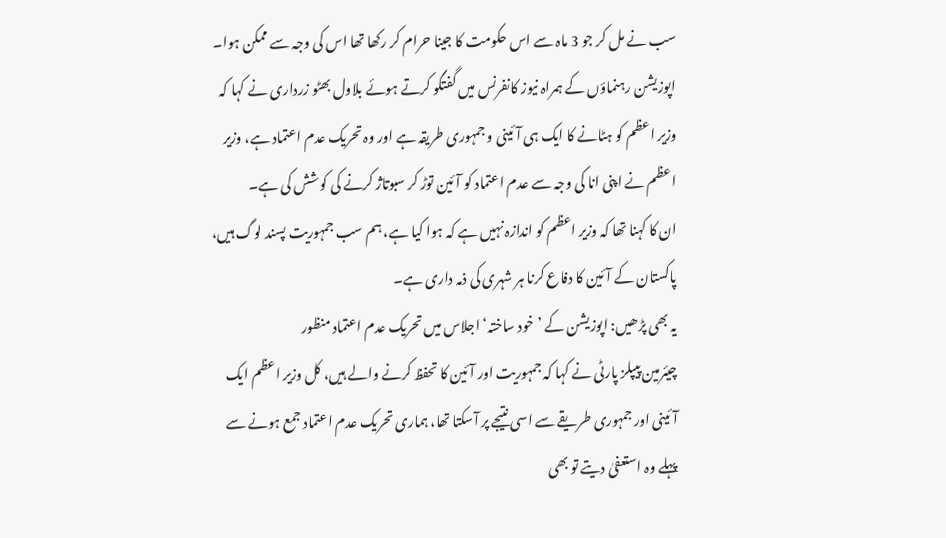سب نے مل کر جو 3 ماہ سے اس حکومت کا جینا حرام کر رکھا تھا اس کی وجہ سے ممکن ہوا۔
اپوزیشن رہنماؤں کے ہمراہ نیوز کانفرنس میں گفتگو کرتے ہوئے بلاول بھٹو زرداری نے کہا کہ وزیر اعظم کو ہٹانے کا ایک ہی آئینی و جمہوری طریقہ ہے اور وہ تحریک عدم اعتماد ہے، وزیر اعظم نے اپنی انا کی وجہ سے عدم اعتماد کو آئین توڑ کر سبوتاژ کرنے کی کوشش کی ہے۔
ان کا کہنا تھا کہ وزیر اعظم کو اندازہ نہیں ہے کہ ہوا کیا ہے، ہم سب جمہوریت پسند لوگ ہیں، پاکستان کے آئین کا دفاع کرنا ہر شہری کی ذمہ داری ہے۔
یہ بھی پڑھیں: اپوزیشن کے ’خود ساختہ‘ اجلاس میں تحریک عدم اعتماد منظور
چیئرمین پیپلز پارٹی نے کہا کہ جمہوریت اور آئین کا تحفظ کرنے والے ہیں، کل وزیر اعظم ایک آئینی اور جمہوری طریقے سے اسی نتیجے پر آسکتا تھا، ہماری تحریک عدم اعتماد جمع ہونے سے پہلے وہ استعفیٰ دیتے تو بھی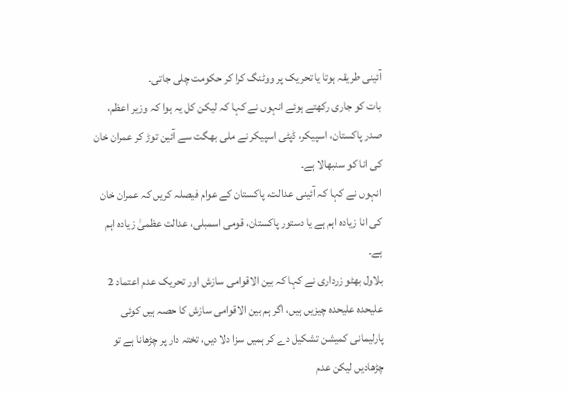آئینی طریقہ ہوتا یا تحریک پر ووٹنگ کرا کر حکومت چلی جاتی۔
بات کو جاری رکھتے ہوئے انہوں نے کہا کہ لیکن کل یہ ہوا کہ وزیر اعظم، صدر پاکستان، اسپیکر، ڈپٹی اسپیکر نے ملی بھگت سے آئین توڑ کر عمران خان کی انا کو سنبھالا ہے۔
انہوں نے کہا کہ آئینی عدالت، پاکستان کے عوام فیصلہ کریں کہ عمران خان کی انا زیادہ اہم ہے یا دستور پاکستان، قومی اسمبلی، عدالت عظمیٰ زیادہ اہم ہے۔
بلاول بھٹو زرداری نے کہا کہ بین الاقوامی سازش اور تحریک عدم اعتماد 2 علیحدہ علیحدہ چیزیں ہیں، اگر ہم بین الاقوامی سازش کا حصہ ہیں کوئی پارلیمانی کمیشن تشکیل دے کر ہمیں سزا دلا دیں، تختہ دار پر چڑھانا ہے تو چڑھادیں لیکن عدم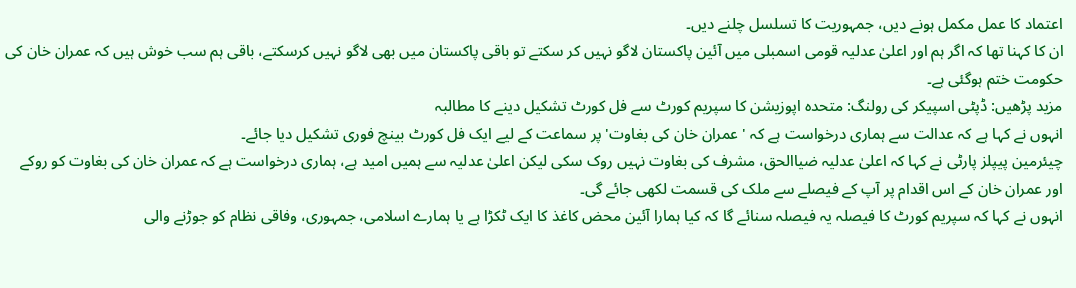اعتماد کا عمل مکمل ہونے دیں، جمہوریت کا تسلسل چلنے دیں۔
ان کا کہنا تھا کہ اگر ہم اور اعلیٰ عدلیہ قومی اسمبلی میں آئین پاکستان لاگو نہیں کر سکتے تو باقی پاکستان میں بھی لاگو نہیں کرسکتے، باقی ہم سب خوش ہیں کہ عمران خان کی حکومت ختم ہوگئی ہے۔
مزید پڑھیں: ڈپٹی اسپیکر کی رولنگ: متحدہ اپوزیشن کا سپریم کورٹ سے فل کورٹ تشکیل دینے کا مطالبہ
انہوں نے کہا ہے کہ عدالت سے ہماری درخواست ہے کہ 'عمران خان کی بغاوت' پر سماعت کے لیے ایک فل کورٹ بینچ فوری تشکیل دیا جائے۔
چیئرمین پیپلز پارٹی نے کہا کہ اعلیٰ عدلیہ ضیاالحق، مشرف کی بغاوت نہیں روک سکی لیکن اعلیٰ عدلیہ سے ہمیں امید ہے، ہماری درخواست ہے کہ عمران خان کی بغاوت کو روکے اور عمران خان کے اس اقدام پر آپ کے فیصلے سے ملک کی قسمت لکھی جائے گی۔
انہوں نے کہا کہ سپریم کورٹ کا فیصلہ یہ فیصلہ سنائے گا کہ کیا ہمارا آئین محض کاغذ کا ایک ٹکڑا ہے یا ہمارے اسلامی، جمہوری، وفاقی نظام کو جوڑنے والی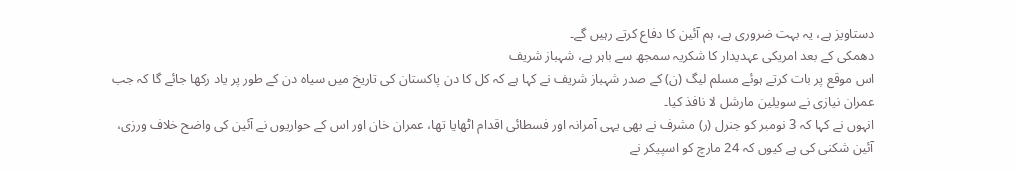دستاویز ہے، یہ بہت ضروری ہے، ہم آئین کا دفاع کرتے رہیں گے۔
دھمکی کے بعد امریکی عہدیدار کا شکریہ سمجھ سے باہر ہے، شہباز شریف
اس موقع پر بات کرتے ہوئے مسلم لیگ (ن) کے صدر شہباز شریف نے کہا ہے کہ کل کا دن پاکستان کی تاریخ میں سیاہ دن کے طور پر یاد رکھا جائے گا کہ جب عمران نیازی نے سویلین مارشل لا نافذ کیا۔
انہوں نے کہا کہ 3 نومبر کو جنرل (ر) مشرف نے بھی یہی آمرانہ اور فسطائی اقدام اٹھایا تھا، عمران خان اور اس کے حواریوں نے آئین کی واضح خلاف ورزی، آئین شکنی کی ہے کیوں کہ 24 مارچ کو اسپیکر نے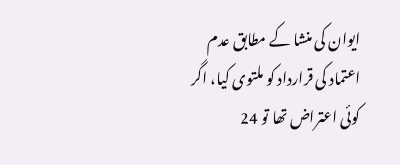ایوان کی منشا کے مطابق عدم اعتماد کی قرارداد کو ملتوی کیا، اگر کوئی اعتراض تھا تو 24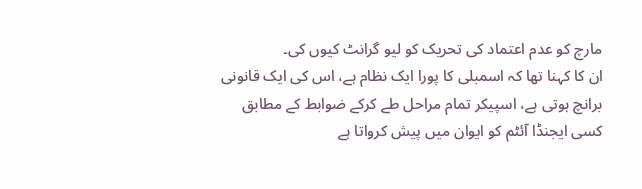مارچ کو عدم اعتماد کی تحریک کو لیو گرانٹ کیوں کی۔
ان کا کہنا تھا کہ اسمبلی کا پورا ایک نظام ہے، اس کی ایک قانونی برانچ ہوتی ہے، اسپیکر تمام مراحل طے کرکے ضوابط کے مطابق کسی ایجنڈا آئٹم کو ایوان میں پیش کرواتا ہے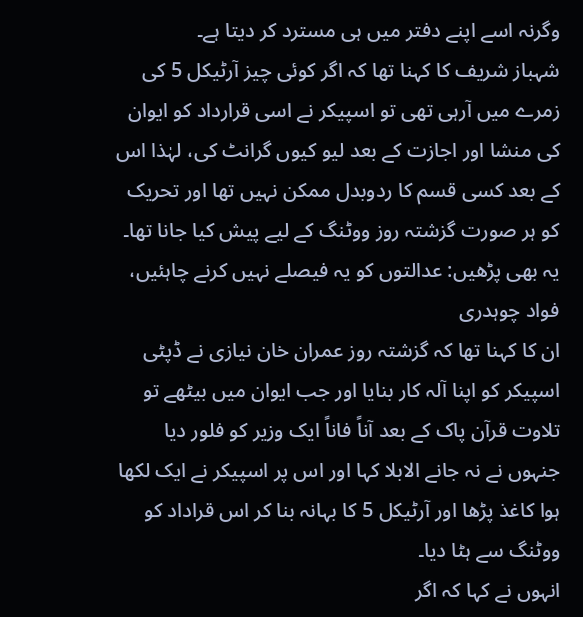وگرنہ اسے اپنے دفتر میں ہی مسترد کر دیتا ہے۔
شہباز شریف کا کہنا تھا کہ اگر کوئی چیز آرٹیکل 5 کی زمرے میں آرہی تھی تو اسپیکر نے اسی قرارداد کو ایوان کی منشا اور اجازت کے بعد لیو کیوں گرانٹ کی، لہٰذا اس کے بعد کسی قسم کا ردوبدل ممکن نہیں تھا اور تحریک کو ہر صورت گزشتہ روز ووٹنگ کے لیے پیش کیا جانا تھا۔
یہ بھی پڑھیں: عدالتوں کو یہ فیصلے نہیں کرنے چاہئیں، فواد چوہدری
ان کا کہنا تھا کہ گزشتہ روز عمران خان نیازی نے ڈپٹی اسپیکر کو اپنا آلہ کار بنایا اور جب ایوان میں بیٹھے تو تلاوت قرآن پاک کے بعد آناً فاناً ایک وزیر کو فلور دیا جنہوں نے نہ جانے الابلا کہا اور اس پر اسپیکر نے ایک لکھا ہوا کاغذ پڑھا اور آرٹیکل 5 کا بہانہ بنا کر اس قراداد کو ووٹنگ سے ہٹا دیا۔
انہوں نے کہا کہ اگر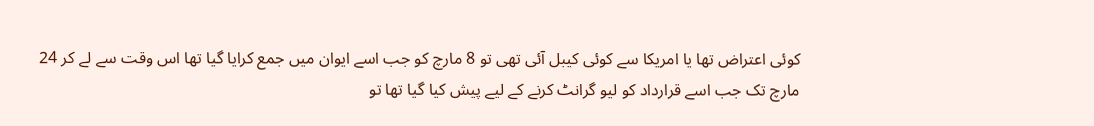کوئی اعتراض تھا یا امریکا سے کوئی کیبل آئی تھی تو 8 مارچ کو جب اسے ایوان میں جمع کرایا گیا تھا اس وقت سے لے کر 24 مارچ تک جب اسے قرارداد کو لیو گرانٹ کرنے کے لیے پیش کیا گیا تھا تو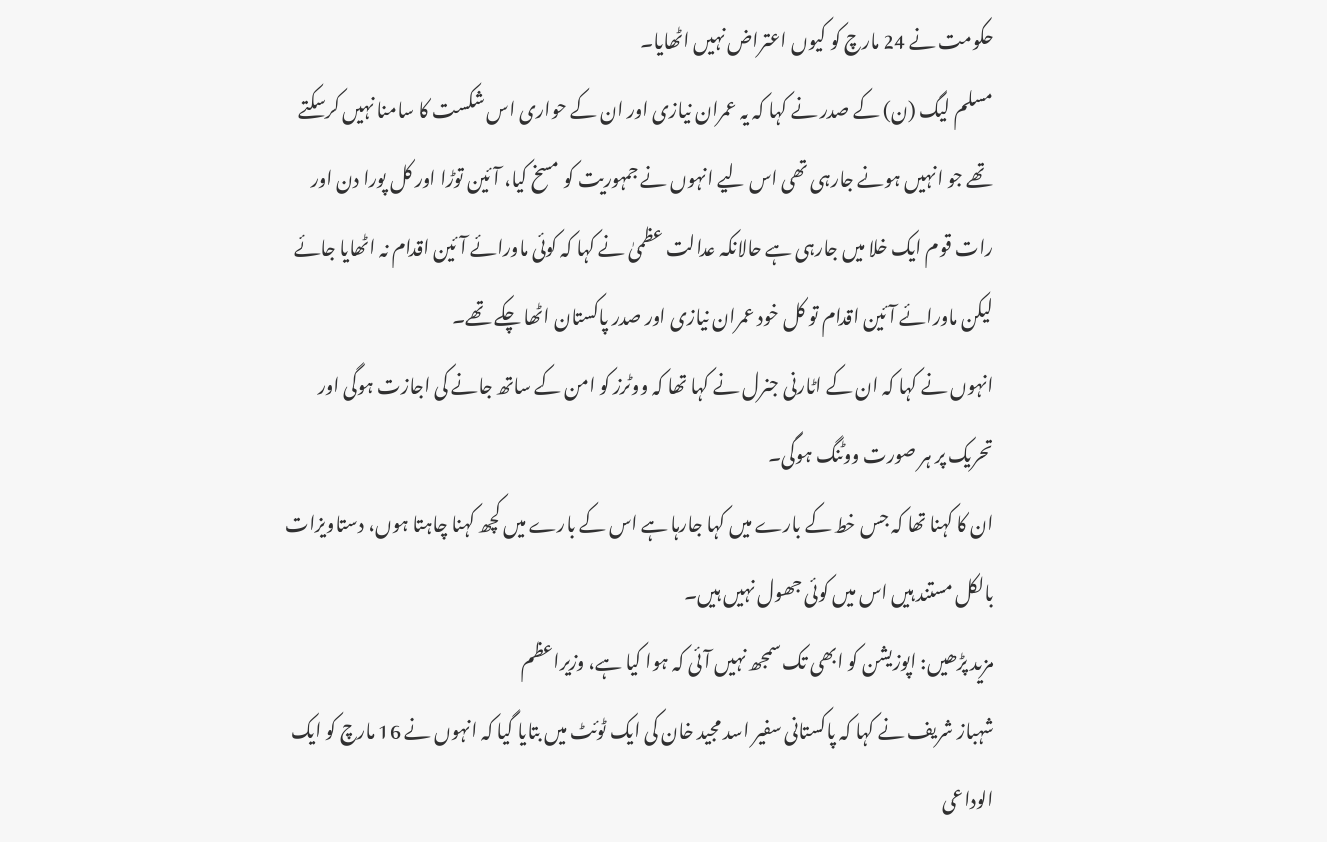حکومت نے 24 مارچ کو کیوں اعتراض نہیں اٹھایا۔
مسلم لیگ (ن) کے صدر نے کہا کہ یہ عمران نیازی اور ان کے حواری اس شکست کا سامنا نہیں کرسکتے تھے جو انہیں ہونے جارہی تھی اس لیے انہوں نے جمہوریت کو مسخ کیا، آئین توڑا اور کل پورا دن اور رات قوم ایک خلا میں جارہی ہے حالانکہ عدالت عظمیٰ نے کہا کہ کوئی ماورائے آئین اقدام نہ اٹھایا جائے لیکن ماورائے آئین اقدام تو کل خود عمران نیازی اور صدر پاکستان اٹھا چکے تھے۔
انہوں نے کہا کہ ان کے اٹارنی جنرل نے کہا تھا کہ ووٹرز کو امن کے ساتھ جانے کی اجازت ہوگی اور تحریک پر ہر صورت ووٹنگ ہوگی۔
ان کا کہنا تھا کہ جس خط کے بارے میں کہا جارہا ہے اس کے بارے میں کچھ کہنا چاہتا ہوں، دستاویزات بالکل مستند ہیں اس میں کوئی جھول نہیں ہیں۔
مزید پڑھیں: اپوزیشن کو ابھی تک سمجھ نہیں آئی کہ ہوا کیا ہے، وزیراعظم
شہباز شریف نے کہا کہ پاکستانی سفیر اسد مجید خان کی ایک ٹوئٹ میں بتایا گیا کہ انہوں نے 16 مارچ کو ایک الوداعی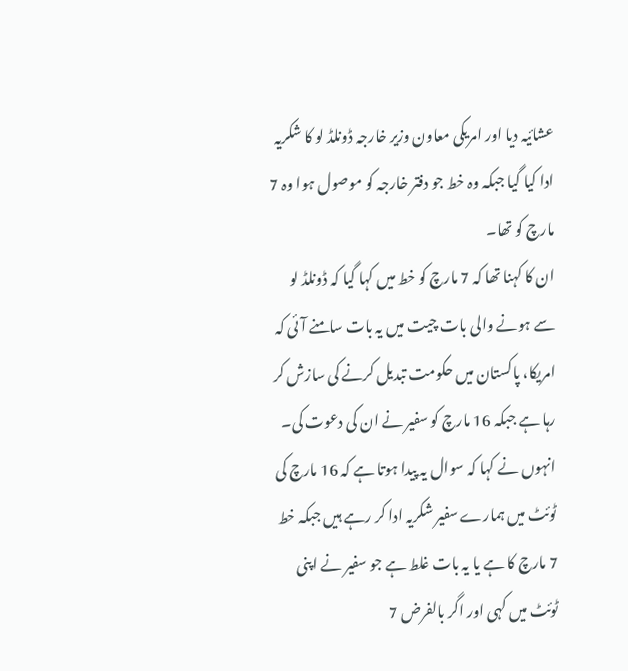عشائیہ دیا اور امریکی معاون وزیر خارجہ ڈونلڈ لو کا شکریہ ادا کیا گیا جبکہ وہ خط جو دفتر خارجہ کو موصول ہوا وہ 7 مارچ کو تھا۔
ان کا کہنا تھا کہ 7 مارچ کو خط میں کہا گیا کہ ڈونلڈ لو سے ہونے والی بات چیت میں یہ بات سامنے آئی کہ امریکا، پاکستان میں حکومت تبدیل کرنے کی سازش کر رہا ہے جبکہ 16 مارچ کو سفیر نے ان کی دعوت کی۔
انہوں نے کہا کہ سوال یہ پیدا ہوتا ہے کہ 16 مارچ کی ٹوئٹ میں ہمارے سفیر شکریہ ادا کر رہے ہیں جبکہ خط 7 مارچ کا ہے یا یہ بات غلط ہے جو سفیر نے اپنی ٹوئٹ میں کہی اور اگر بالفرض 7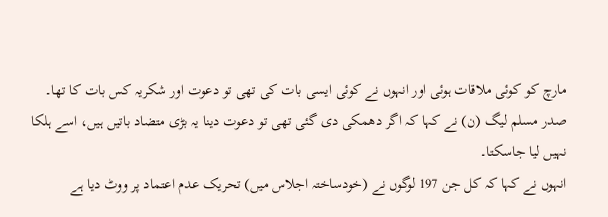مارچ کو کوئی ملاقات ہوئی اور انہوں نے کوئی ایسی بات کی تھی تو دعوت اور شکریہ کس بات کا تھا۔
صدر مسلم لیگ (ن) نے کہا کہ اگر دھمکی دی گئی تھی تو دعوت دینا یہ بڑی متضاد باتیں ہیں، اسے ہلکا نہیں لیا جاسکتا۔
انہوں نے کہا کہ کل جن 197 لوگوں نے (خودساختہ اجلاس میں) تحریک عدم اعتماد پر ووٹ دیا ہے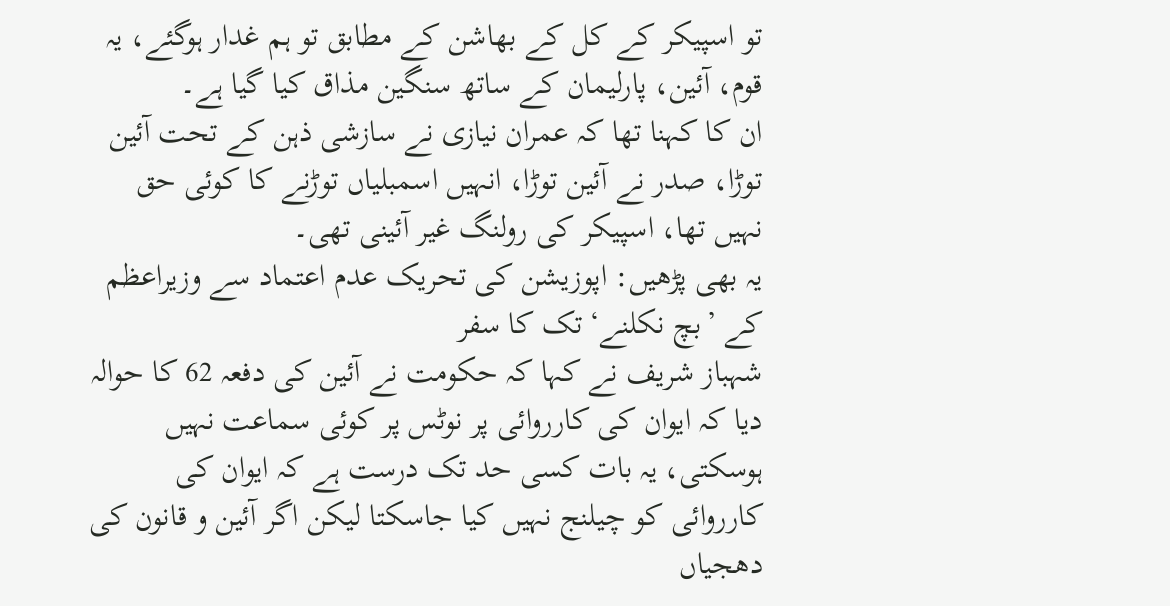تو اسپیکر کے کل کے بھاشن کے مطابق تو ہم غدار ہوگئے، یہ قوم، آئین، پارلیمان کے ساتھ سنگین مذاق کیا گیا ہے۔
ان کا کہنا تھا کہ عمران نیازی نے سازشی ذہن کے تحت آئین توڑا، صدر نے آئین توڑا، انہیں اسمبلیاں توڑنے کا کوئی حق نہیں تھا، اسپیکر کی رولنگ غیر آئینی تھی۔
یہ بھی پڑھیں: اپوزیشن کی تحریک عدم اعتماد سے وزیراعظم کے ’بچ نکلنے‘ تک کا سفر
شہباز شریف نے کہا کہ حکومت نے آئین کی دفعہ 62 کا حوالہ دیا کہ ایوان کی کارروائی پر نوٹس پر کوئی سماعت نہیں ہوسکتی، یہ بات کسی حد تک درست ہے کہ ایوان کی کارروائی کو چیلنج نہیں کیا جاسکتا لیکن اگر آئین و قانون کی دھجیاں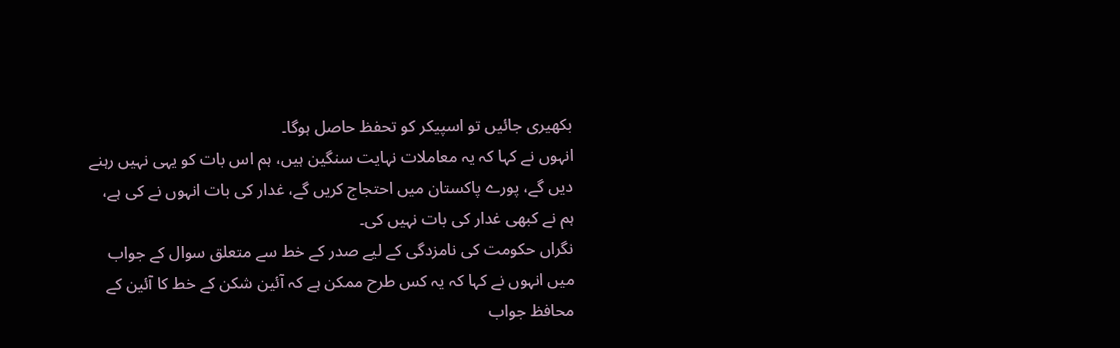بکھیری جائیں تو اسپیکر کو تحفظ حاصل ہوگا۔
انہوں نے کہا کہ یہ معاملات نہایت سنگین ہیں، ہم اس بات کو یہی نہیں رہنے دیں گے، پورے پاکستان میں احتجاج کریں گے، غدار کی بات انہوں نے کی ہے، ہم نے کبھی غدار کی بات نہیں کی۔
نگراں حکومت کی نامزدگی کے لیے صدر کے خط سے متعلق سوال کے جواب میں انہوں نے کہا کہ یہ کس طرح ممکن ہے کہ آئین شکن کے خط کا آئین کے محافظ جواب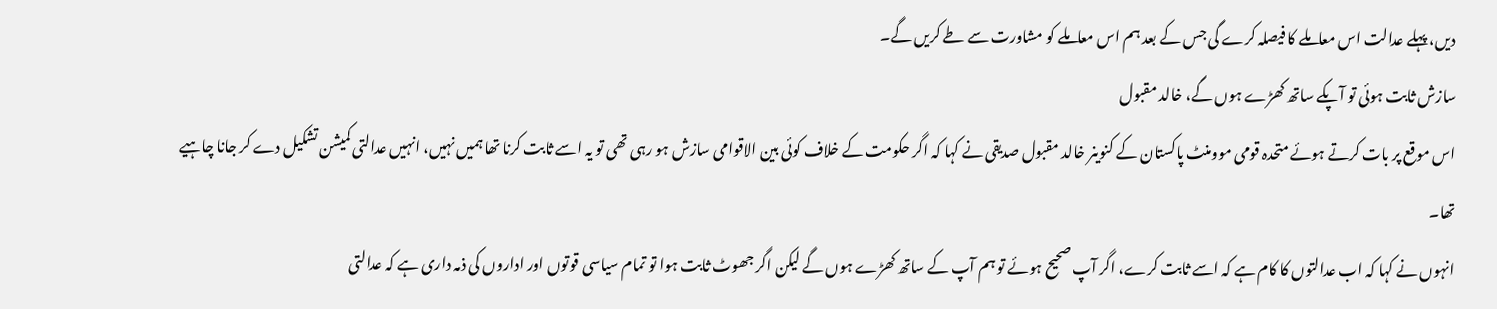دیں، پہلے عدالت اس معاملے کا فیصلہ کرے گی جس کے بعد ہم اس معاملے کو مشاورت سے طے کریں گے۔
سازش ثابت ہوئی تو آپکے ساتھ کھڑے ہوں گے، خالد مقبول
اس موقع پر بات کرتے ہوئے متحدہ قومی موومنٹ پاکستان کے کنوینر خالد مقبول صدیقی نے کہا کہ اگر حکومت کے خلاف کوئی بین الاقوامی سازش ہو رہی تھی تو یہ اسے ثابت کرنا تھا ہمیں نہیں، انہیں عدالتی کمیشن تشکیل دے کر جانا چاہیے تھا۔
انہوں نے کہا کہ اب عدالتوں کا کام ہے کہ اسے ثابت کرے، اگر آپ صحیح ہوئے تو ہم آپ کے ساتھ کھڑے ہوں گے لیکن اگر جھوٹ ثابت ہوا تو تمام سیاسی قوتوں اور اداروں کی ذمہ داری ہے کہ عدالتی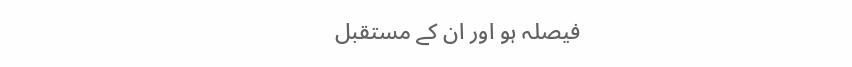فیصلہ ہو اور ان کے مستقبل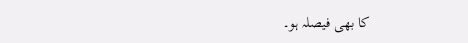کا بھی فیصلہ ہو۔